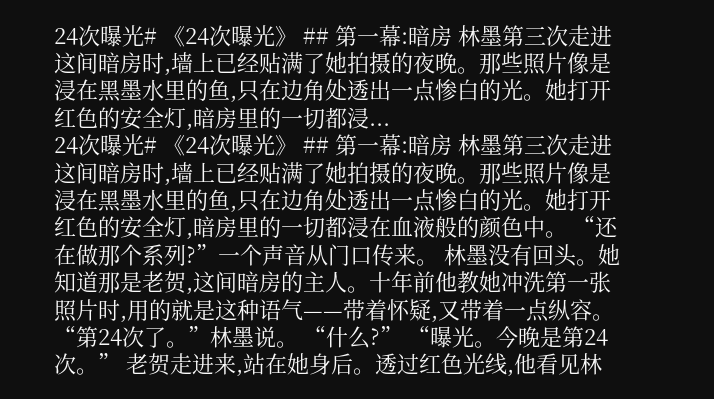24次曝光# 《24次曝光》 ## 第一幕:暗房 林墨第三次走进这间暗房时,墙上已经贴满了她拍摄的夜晚。那些照片像是浸在黑墨水里的鱼,只在边角处透出一点惨白的光。她打开红色的安全灯,暗房里的一切都浸...
24次曝光# 《24次曝光》 ## 第一幕:暗房 林墨第三次走进这间暗房时,墙上已经贴满了她拍摄的夜晚。那些照片像是浸在黑墨水里的鱼,只在边角处透出一点惨白的光。她打开红色的安全灯,暗房里的一切都浸在血液般的颜色中。 “还在做那个系列?”一个声音从门口传来。 林墨没有回头。她知道那是老贺,这间暗房的主人。十年前他教她冲洗第一张照片时,用的就是这种语气——带着怀疑,又带着一点纵容。 “第24次了。”林墨说。 “什么?” “曝光。今晚是第24次。” 老贺走进来,站在她身后。透过红色光线,他看见林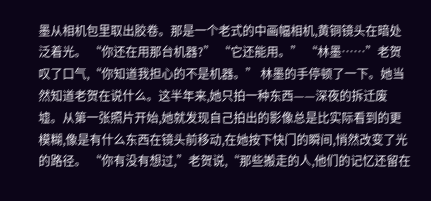墨从相机包里取出胶卷。那是一个老式的中画幅相机,黄铜镜头在暗处泛着光。 “你还在用那台机器?” “它还能用。” “林墨……”老贺叹了口气,“你知道我担心的不是机器。” 林墨的手停顿了一下。她当然知道老贺在说什么。这半年来,她只拍一种东西——深夜的拆迁废墟。从第一张照片开始,她就发现自己拍出的影像总是比实际看到的更模糊,像是有什么东西在镜头前移动,在她按下快门的瞬间,悄然改变了光的路径。 “你有没有想过,”老贺说,“那些搬走的人,他们的记忆还留在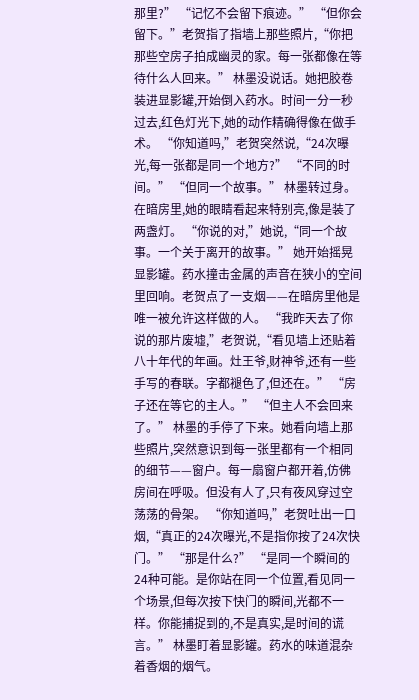那里?” “记忆不会留下痕迹。” “但你会留下。”老贺指了指墙上那些照片,“你把那些空房子拍成幽灵的家。每一张都像在等待什么人回来。” 林墨没说话。她把胶卷装进显影罐,开始倒入药水。时间一分一秒过去,红色灯光下,她的动作精确得像在做手术。 “你知道吗,”老贺突然说,“24次曝光,每一张都是同一个地方?” “不同的时间。” “但同一个故事。” 林墨转过身。在暗房里,她的眼睛看起来特别亮,像是装了两盏灯。 “你说的对,”她说,“同一个故事。一个关于离开的故事。” 她开始摇晃显影罐。药水撞击金属的声音在狭小的空间里回响。老贺点了一支烟——在暗房里他是唯一被允许这样做的人。 “我昨天去了你说的那片废墟,”老贺说,“看见墙上还贴着八十年代的年画。灶王爷,财神爷,还有一些手写的春联。字都褪色了,但还在。” “房子还在等它的主人。” “但主人不会回来了。” 林墨的手停了下来。她看向墙上那些照片,突然意识到每一张里都有一个相同的细节——窗户。每一扇窗户都开着,仿佛房间在呼吸。但没有人了,只有夜风穿过空荡荡的骨架。 “你知道吗,”老贺吐出一口烟,“真正的24次曝光,不是指你按了24次快门。” “那是什么?” “是同一个瞬间的24种可能。是你站在同一个位置,看见同一个场景,但每次按下快门的瞬间,光都不一样。你能捕捉到的,不是真实,是时间的谎言。” 林墨盯着显影罐。药水的味道混杂着香烟的烟气。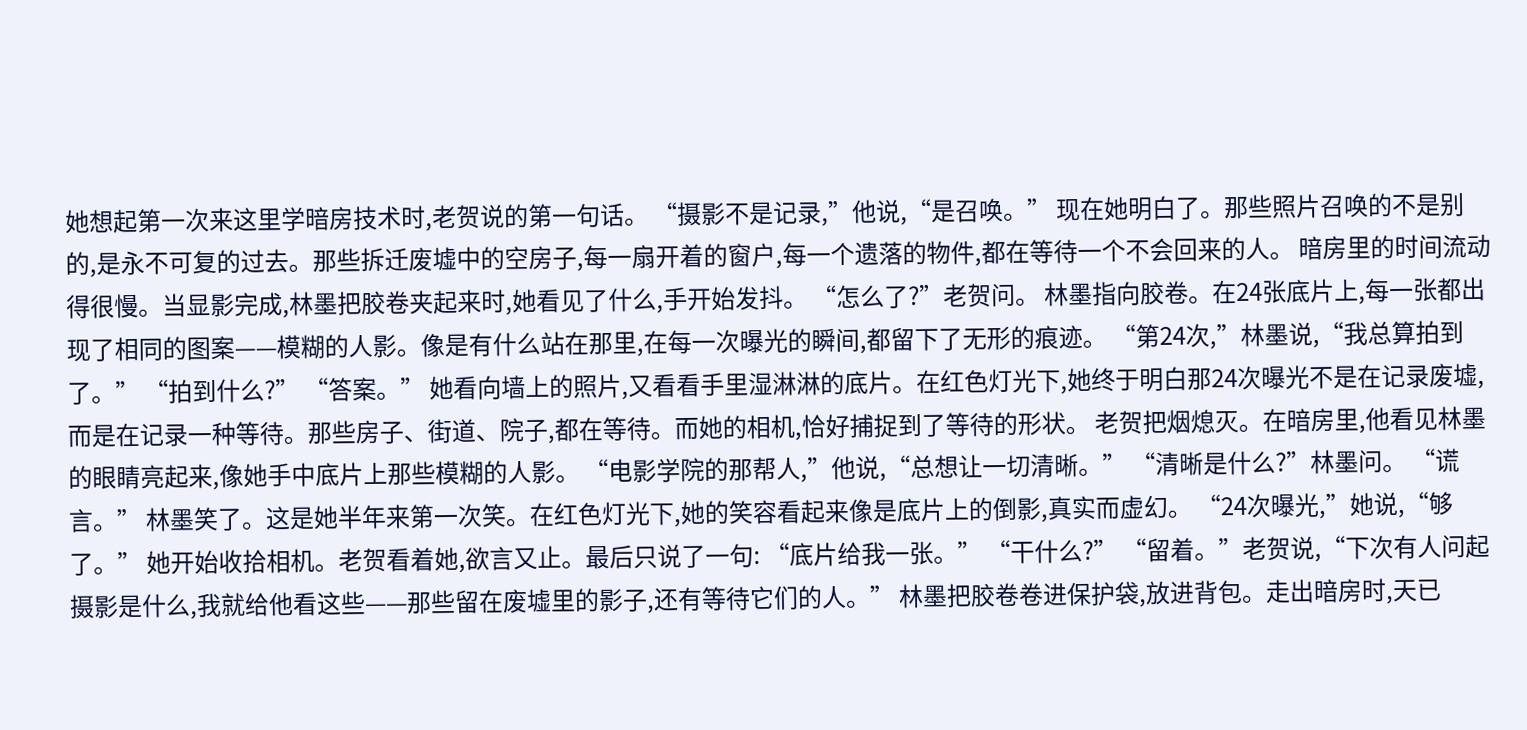她想起第一次来这里学暗房技术时,老贺说的第一句话。 “摄影不是记录,”他说,“是召唤。” 现在她明白了。那些照片召唤的不是别的,是永不可复的过去。那些拆迁废墟中的空房子,每一扇开着的窗户,每一个遗落的物件,都在等待一个不会回来的人。 暗房里的时间流动得很慢。当显影完成,林墨把胶卷夹起来时,她看见了什么,手开始发抖。 “怎么了?”老贺问。 林墨指向胶卷。在24张底片上,每一张都出现了相同的图案——模糊的人影。像是有什么站在那里,在每一次曝光的瞬间,都留下了无形的痕迹。 “第24次,”林墨说,“我总算拍到了。” “拍到什么?” “答案。” 她看向墙上的照片,又看看手里湿淋淋的底片。在红色灯光下,她终于明白那24次曝光不是在记录废墟,而是在记录一种等待。那些房子、街道、院子,都在等待。而她的相机,恰好捕捉到了等待的形状。 老贺把烟熄灭。在暗房里,他看见林墨的眼睛亮起来,像她手中底片上那些模糊的人影。 “电影学院的那帮人,”他说,“总想让一切清晰。” “清晰是什么?”林墨问。 “谎言。” 林墨笑了。这是她半年来第一次笑。在红色灯光下,她的笑容看起来像是底片上的倒影,真实而虚幻。 “24次曝光,”她说,“够了。” 她开始收拾相机。老贺看着她,欲言又止。最后只说了一句: “底片给我一张。” “干什么?” “留着。”老贺说,“下次有人问起摄影是什么,我就给他看这些——那些留在废墟里的影子,还有等待它们的人。” 林墨把胶卷卷进保护袋,放进背包。走出暗房时,天已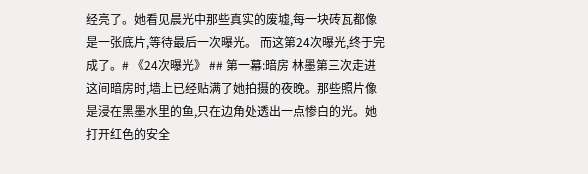经亮了。她看见晨光中那些真实的废墟,每一块砖瓦都像是一张底片,等待最后一次曝光。 而这第24次曝光,终于完成了。# 《24次曝光》 ## 第一幕:暗房 林墨第三次走进这间暗房时,墙上已经贴满了她拍摄的夜晚。那些照片像是浸在黑墨水里的鱼,只在边角处透出一点惨白的光。她打开红色的安全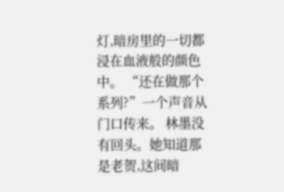灯,暗房里的一切都浸在血液般的颜色中。 “还在做那个系列?”一个声音从门口传来。 林墨没有回头。她知道那是老贺,这间暗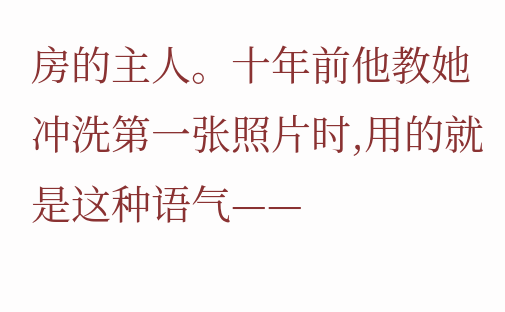房的主人。十年前他教她冲洗第一张照片时,用的就是这种语气——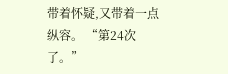带着怀疑,又带着一点纵容。 “第24次了。”